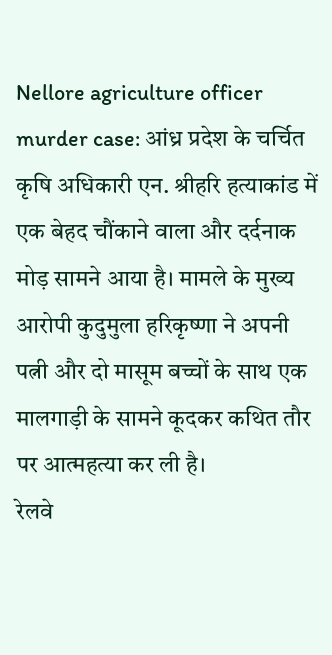Nellore agriculture officer murder case: आंध्र प्रदेश के चर्चित कृषि अधिकारी एन. श्रीहरि हत्याकांड में एक बेहद चौंकाने वाला और दर्दनाक मोड़ सामने आया है। मामले के मुख्य आरोपी कुदुमुला हरिकृष्णा ने अपनी पत्नी और दो मासूम बच्चों के साथ एक मालगाड़ी के सामने कूदकर कथित तौर पर आत्महत्या कर ली है।
रेलवे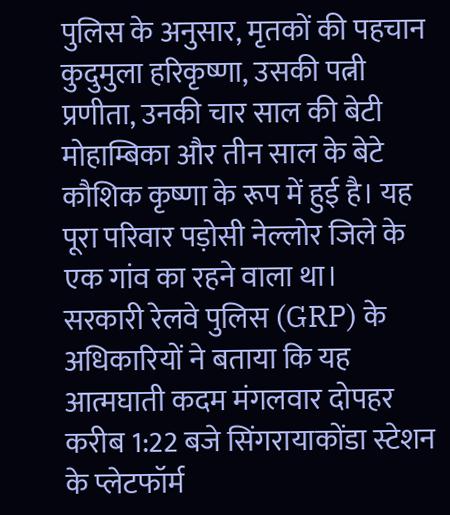पुलिस के अनुसार, मृतकों की पहचान कुदुमुला हरिकृष्णा, उसकी पत्नी प्रणीता, उनकी चार साल की बेटी मोहाम्बिका और तीन साल के बेटे कौशिक कृष्णा के रूप में हुई है। यह पूरा परिवार पड़ोसी नेल्लोर जिले के एक गांव का रहने वाला था।
सरकारी रेलवे पुलिस (GRP) के अधिकारियों ने बताया कि यह आत्मघाती कदम मंगलवार दोपहर करीब 1:22 बजे सिंगरायाकोंडा स्टेशन के प्लेटफॉर्म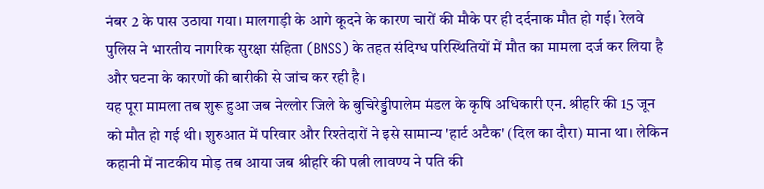नंबर 2 के पास उठाया गया। मालगाड़ी के आगे कूदने के कारण चारों की मौके पर ही दर्दनाक मौत हो गई। रेलवे पुलिस ने भारतीय नागरिक सुरक्षा संहिता (BNSS) के तहत संदिग्ध परिस्थितियों में मौत का मामला दर्ज कर लिया है और घटना के कारणों की बारीकी से जांच कर रही है।
यह पूरा मामला तब शुरू हुआ जब नेल्लोर जिले के बुचिरेड्डीपालेम मंडल के कृषि अधिकारी एन. श्रीहरि की 15 जून को मौत हो गई थी। शुरुआत में परिवार और रिश्तेदारों ने इसे सामान्य 'हार्ट अटैक' (दिल का दौरा) माना था। लेकिन कहानी में नाटकीय मोड़ तब आया जब श्रीहरि की पत्नी लावण्य ने पति की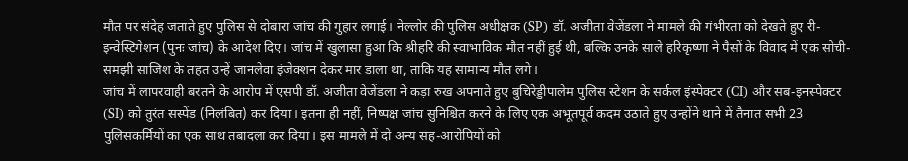मौत पर संदेह जताते हुए पुलिस से दोबारा जांच की गुहार लगाई। नेल्लोर की पुलिस अधीक्षक (SP) डॉ. अजीता वेजेंडला ने मामले की गंभीरता को देखते हुए री-इन्वेस्टिगेशन (पुनः जांच) के आदेश दिए। जांच में खुलासा हुआ कि श्रीहरि की स्वाभाविक मौत नहीं हुई थी, बल्कि उनके साले हरिकृष्णा ने पैसों के विवाद में एक सोची-समझी साजिश के तहत उन्हें जानलेवा इंजेक्शन देकर मार डाला था, ताकि यह सामान्य मौत लगे।
जांच में लापरवाही बरतने के आरोप में एसपी डॉ. अजीता वेजेंडला ने कड़ा रुख अपनाते हुए बुचिरेड्डीपालेम पुलिस स्टेशन के सर्कल इंस्पेक्टर (CI) और सब-इनस्पेक्टर (SI) को तुरंत सस्पेंड (निलंबित) कर दिया। इतना ही नहीं, निष्पक्ष जांच सुनिश्चित करने के लिए एक अभूतपूर्व कदम उठाते हुए उन्होंने थाने में तैनात सभी 23 पुलिसकर्मियों का एक साथ तबादला कर दिया। इस मामले में दो अन्य सह-आरोपियों को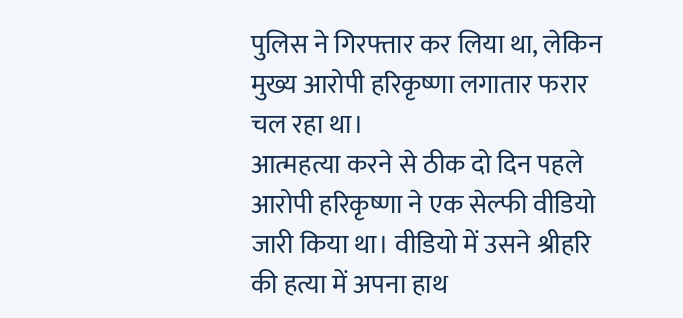पुलिस ने गिरफ्तार कर लिया था, लेकिन मुख्य आरोपी हरिकृष्णा लगातार फरार चल रहा था।
आत्महत्या करने से ठीक दो दिन पहले आरोपी हरिकृष्णा ने एक सेल्फी वीडियो जारी किया था। वीडियो में उसने श्रीहरि की हत्या में अपना हाथ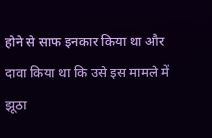होने से साफ इनकार किया था और दावा किया था कि उसे इस मामले में झूठा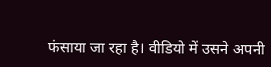फंसाया जा रहा है। वीडियो में उसने अपनी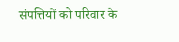संपत्तियों को परिवार के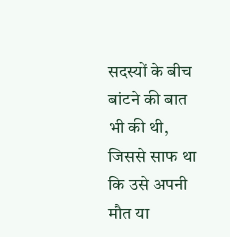सदस्यों के बीच बांटने की बात भी की थी, जिससे साफ था कि उसे अपनी मौत या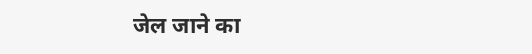जेल जाने का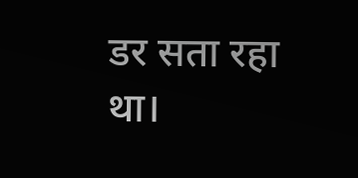डर सता रहा था।